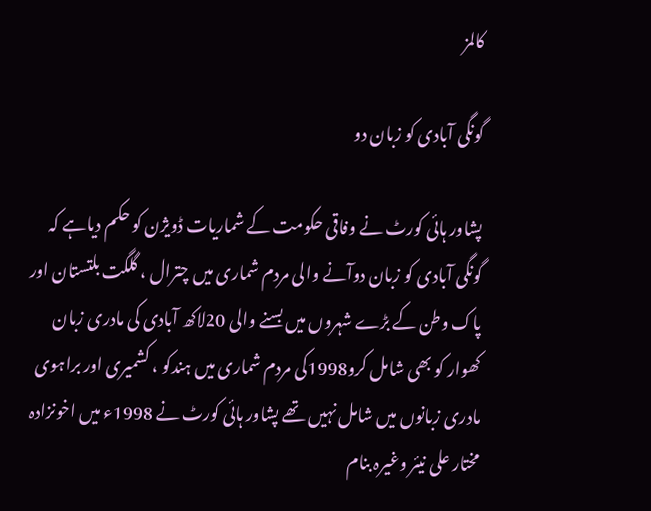کالمز

گونگی آبادی کو زبان دو

پشاور ہائی کورٹ نے وفاقی حکومت کے شماریات ڈویژن کو حکم دیاہے کہ گونگی آبادی کو زبان دوآنے والی مردم شماری میں چترال ، گلگت بلتستان اور پاک وطن کے بڑے شہروں میں بسنے والی 20لاکھ آبادی کی مادری زبان کھوار کو بھی شامل کرو1998کی مردم شماری میں ہندکو ، کشمیری اور براہوی مادری زبانوں میں شامل نہیں تھے پشاور ہائی کورٹ نے 1998ء میں اخونزادہ مختار علی نیئر وغیرہ بنام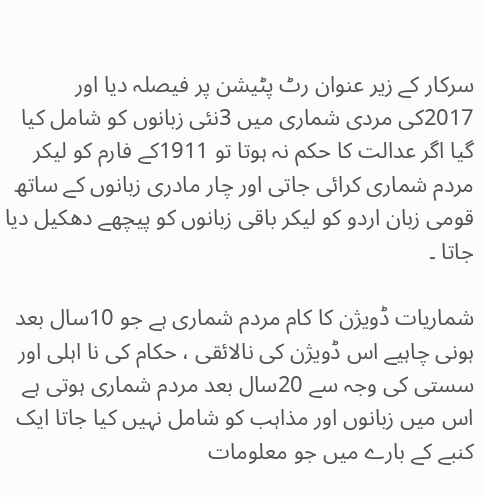سرکار کے زیر عنوان رٹ پٹیشن پر فیصلہ دیا اور 2017کی مردی شماری میں 3نئی زبانوں کو شامل کیا گیا اگر عدالت کا حکم نہ ہوتا تو 1911کے فارم کو لیکر مردم شماری کرائی جاتی اور چار مادری زبانوں کے ساتھ قومی زبان اردو کو لیکر باقی زبانوں کو پیچھے دھکیل دیا جاتا ۔

شماریات ڈویژن کا کام مردم شماری ہے جو 10سال بعد ہونی چاہیے اس ڈویژن کی نالائقی ، حکام کی نا اہلی اور سستی کی وجہ سے 20سال بعد مردم شماری ہوتی ہے اس میں زبانوں اور مذاہب کو شامل نہیں کیا جاتا ایک کنبے کے بارے میں جو معلومات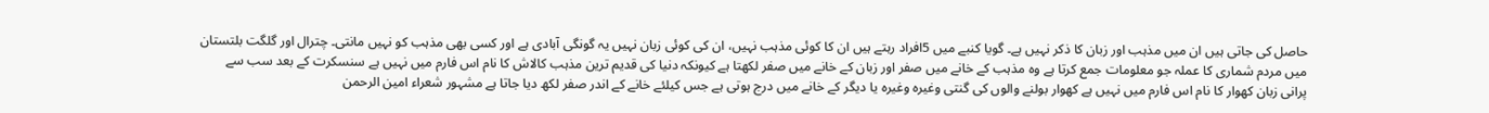حاصل کی جاتی ہیں ان میں مذہب اور زبان کا ذکر نہیں ہے۔ گویا کنبے میں 5افراد رہتے ہیں ان کا کوئی مذہب نہیں، ان کی کوئی زبان نہیں یہ گونگی آبادی ہے اور کسی بھی مذہب کو نہیں مانتی۔ چترال اور گلگت بلتستان میں مردم شماری کا عملہ جو معلومات جمع کرتا ہے وہ مذہب کے خانے میں صفر اور زبان کے خانے میں صفر لکھتا ہے کیونکہ دنیا کی قدیم ترین مذہب کالاش کا نام اس فارم میں نہیں ہے سنسکرت کے بعد سب سے پرانی زبان کھوار کا نام اس فارم میں نہیں ہے کھوار بولنے والوں کی گنتی وغیرہ وغیرہ یا دیگر کے خانے میں درج ہوتی ہے جس کیلئے خانے کے اندر صفر لکھ دیا جاتا ہے مشہور شعراء امین الرحمن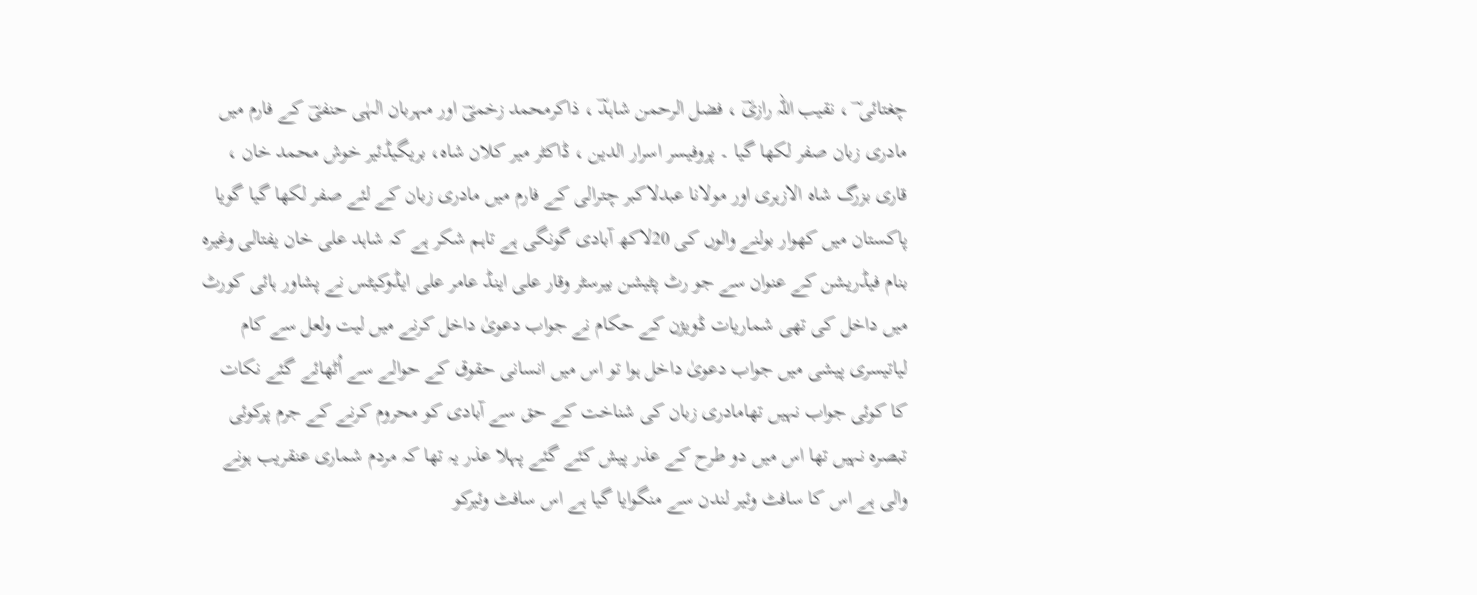چغتائی ؔ ، نقیب اللہ رازیؔ ، فضل الرحمن شاہدؔ ، ذاکرمحمد زخمیؔ اور مہربان الہٰی حنفیؔ کے فارم میں مادری زبان صفر لکھا گیا ۔ پروفیسر اسرار الدین ، ڈاکٹر میر کلان شاہ، بریگیڈئیر خوش محمد خان ، قاری بزرگ شاہ الازہری اور مولانا عبدلاکبر چترالی کے فارم میں مادری زبان کے لئے صفر لکھا گیا گویا پاکستان میں کھوار بولنے والوں کی 20لاکھ آبادی گونگی ہے تاہم شکر ہے کہ شاہد علی خان یفتالی وغیرہ بنام فیڈریشن کے عنوان سے جو رٹ پٹیشن بیرسٹر وقار علی اینڈ عامر علی ایڈوکیٹس نے پشاور ہائی کورٹ میں داخل کی تھی شماریات ڈویژن کے حکام نے جواب دعویٰ داخل کرنے میں لیت ولعل سے کام لیاتیسری پیشی میں جواب دعویٰ داخل ہوا تو اس میں انسانی حقوق کے حوالے سے اُٹھائے گئے نکات کا کوئی جواب نہیں تھامادری زبان کی شناخت کے حق سے آبادی کو محروم کرنے کے جرم پرکوئی تبصرہ نہیں تھا اس میں دو طرح کے عذر پیش کئے گئے پہلا عذر یہ تھا کہ مردم شماری عنقریب ہونے والی ہے اس کا سافٹ وئیر لندن سے منگوایا گیا ہے اس سافٹ وئیرکو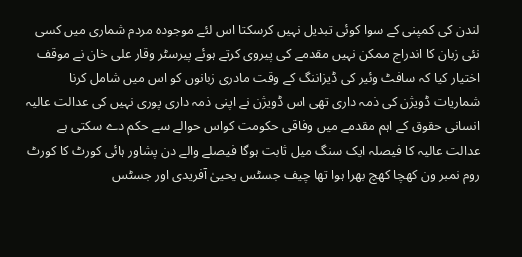لندن کی کمپنی کے سوا کوئی تبدیل نہیں کرسکتا اس لئے موجودہ مردم شماری میں کسی نئی زبان کا اندراج ممکن نہیں مقدمے کی پیروی کرتے ہوئے پیرسٹر وقار علی خان نے موقف اختیار کیا کہ سافٹ وئیر کی ڈیزاننگ کے وقت مادری زبانوں کو اس میں شامل کرنا شماریات ڈویژن کی ذمہ داری تھی اس ڈویژن نے اپنی ذمہ داری پوری نہیں کی عدالت عالیہ انسانی حقوق کے اہم مقدمے میں وفاقی حکومت کواس حوالے سے حکم دے سکتی ہے عدالت عالیہ کا فیصلہ ایک سنگ میل ثابت ہوگا فیصلے والے دن پشاور ہائی کورٹ کا کورٹ روم نمبر ون کھچا کھچ بھرا ہوا تھا چیف جسٹس یحییٰ آفریدی اور جسٹس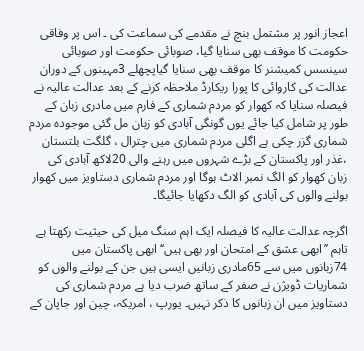اعجاز انور پر مشتمل بنچ نے مقدمے کی سماعت کی ۔ اس پر وفاقی حکومت کا موقف بھی سنایا گیا، صوبائی حکومت اور صوبائی سینسس کمیشنر کا موقف بھی سنایا گیاپچھلے 3مہینوں کے دوران عدالت کی کاروائی کا پورا ریکارڈ ملاحظہ کرنے کے بعد عدالت عالیہ نے فیصلہ سنایا کہ کھوار کو مردم شماری کے فارم میں مادری زبان کے طور پر شامل کیا جائے یوں گونگی آبادی کو زبان مل گئی موجودہ مردم شماری گزر چکی ہے اگلی مردم شماری میں چترال ، گلگت بلتستان ،غذر اور پاکستان کے بڑے شہروں میں رہنے والی 20لاکھ آبادی کی زبان کھوار کو الگ نمبر الاٹ ہوگا اور مردم شماری دستاویز میں کھوار بولنے والوں کی آبادی کو الگ دکھایا جائیگا۔

اگرچہ عدالت عالیہ کا فیصلہ ایک اہم سنگ میل کی حیثیت رکھتا ہے تاہم ’’ابھی عشق کے امتحان اور بھی ہیں‘‘ ابھی پاکستان میں 74زبانوں میں سے 65مادری زبانیں ایسی ہیں جن کے بولنے والوں کو شماریات ڈویژن نے صفر کے ساتھ ضرب دیا ہے مردم شماری کی دستاویز میں ان زبانوں کا ذکر نہیں۔ یورپ ، امریکہ، چین اور جاپان کے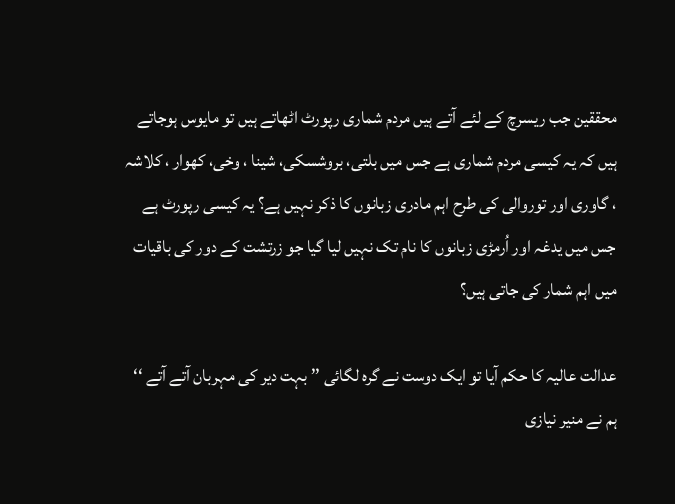محققین جب ریسرچ کے لئے آتے ہیں مردم شماری رپورٹ اٹھاتے ہیں تو مایوس ہوجاتے ہیں کہ یہ کیسی مردم شماری ہے جس میں بلتی، بروشسکی، شینا ، وخی، کھوار ، کلاشہ ، گاوری اور توروالی کی طرح اہم مادری زبانوں کا ذکر نہیں ہے؟ یہ کیسی رپورٹ ہے جس میں یدغہ اور اُرمڑی زبانوں کا نام تک نہیں لیا گیا جو زرتشت کے دور کی باقیات میں اہم شمار کی جاتی ہیں؟

عدالت عالیہ کا حکم آیا تو ایک دوست نے گرہ لگائی ’’ بہت دیر کی مہربان آتے آتے ‘‘ ہم نے منیر نیازی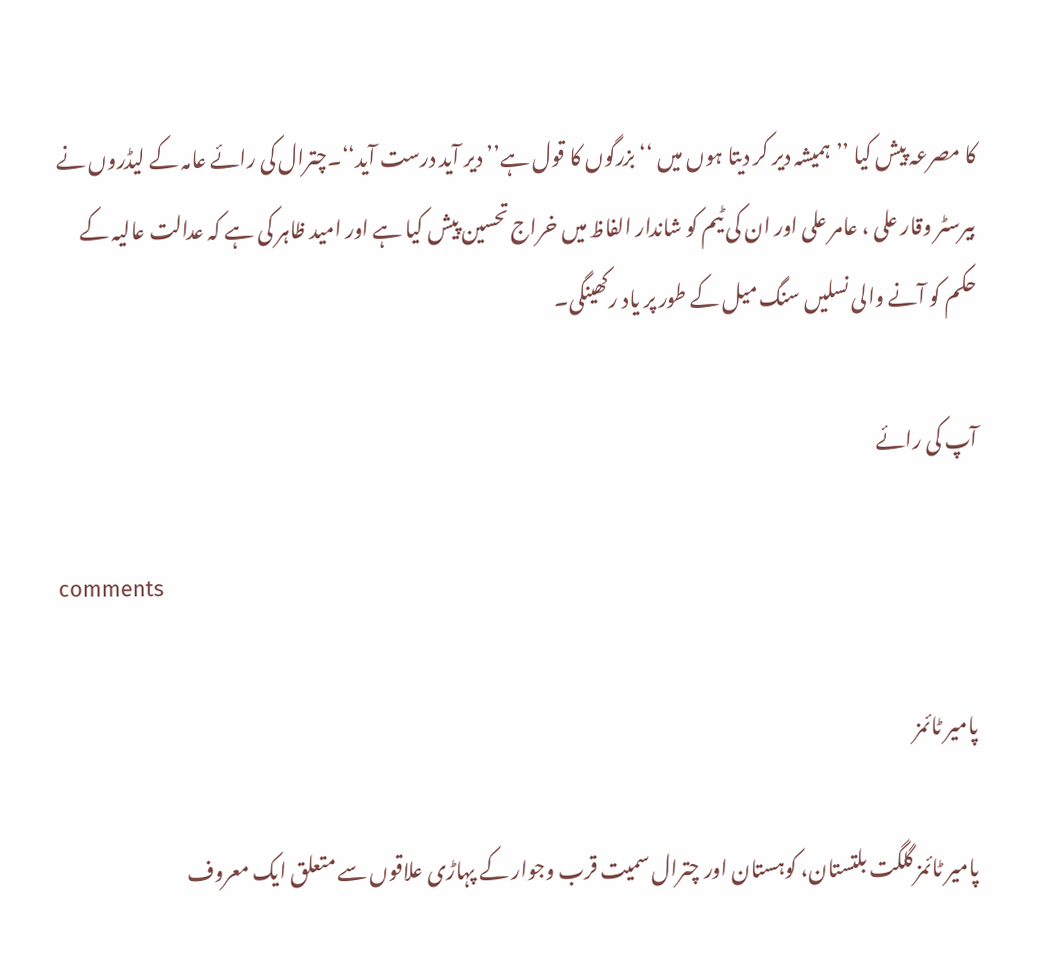کا مصرعہ پیش کیا ’’ہمیشہ دیر کر دیتا ہوں میں ‘‘ بزرگوں کا قول ہے’’دیر آید درست آید‘‘۔چترال کی رائے عامہ کے لیڈروں نے بیرسٹر وقار علی ، عامر علی اور ان کی ٹیم کو شاندار الفاظ میں خراج تحسین پیش کیا ہے اور امید ظاہر کی ہے کہ عدالت عالیہ کے حکم کو آنے والی نسلیں سنگ میل کے طور پر یاد رکھینگی۔

آپ کی رائے

comments

پامیر ٹائمز

پامیر ٹائمز گلگت بلتستان، کوہستان اور چترال سمیت قرب وجوار کے پہاڑی علاقوں سے متعلق ایک معروف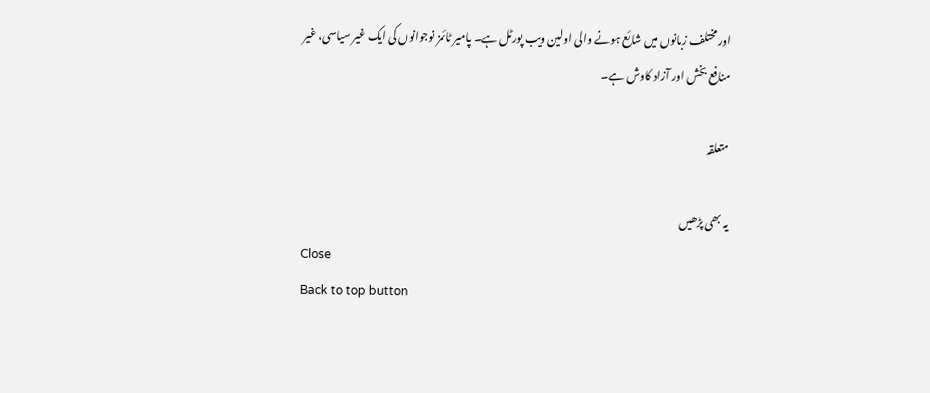اور مختلف زبانوں میں شائع ہونے والی اولین ویب پورٹل ہے۔ پامیر ٹائمز نوجوانوں کی ایک غیر سیاسی، غیر منافع بخش اور آزاد کاوش ہے۔

متعلقہ

یہ بھی پڑھیں
Close
Back to top button